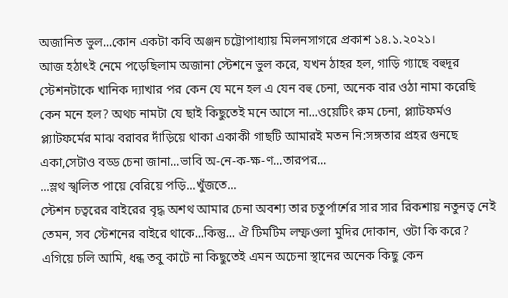অজানিত ভুল...কোন একটা কবি অঞ্জন চট্টোপাধ্যায় মিলনসাগরে প্রকাশ ১৪.১.২০২১।
আজ হঠাৎই নেমে পড়েছিলাম অজানা স্টেশনে ভুল করে, যখন ঠাহর হল, গাড়ি গ্যাছে বহুদূর স্টেশনটাকে খানিক দ্যাখার পর কেন যে মনে হল এ যেন বহু চেনা, অনেক বার ওঠা নামা করেছি
কেন মনে হল? অথচ নামটা যে ছাই কিছুতেই মনে আসে না...ওয়েটিং রুম চেনা, প্ল্যাটফর্মও প্ল্যাটফর্মের মাঝ বরাবর দাঁড়িয়ে থাকা একাকী গাছটি আমারই মতন নি:সঙ্গতার প্রহর গুনছে একা,সেটাও বড্ড চেনা জানা...ভাবি অ-নে-ক-ক্ষ-ণ...তারপর...
...স্লথ স্খলিত পায়ে বেরিয়ে পড়ি...খুঁজতে...
স্টেশন চত্বরের বাইরের বৃদ্ধ অশথ আমার চেনা অবশ্য তার চতুর্পার্শের সার সার রিকশায় নতুনত্ব নেই তেমন, সব স্টেশনের বাইরে থাকে...কিন্তু... ঐ টিমটিম লম্ফওলা মুদির দোকান, ওটা কি করে?
এগিয়ে চলি আমি, ধন্ধ তবু কাটে না কিছুতেই এমন অচেনা স্থানের অনেক কিছু কেন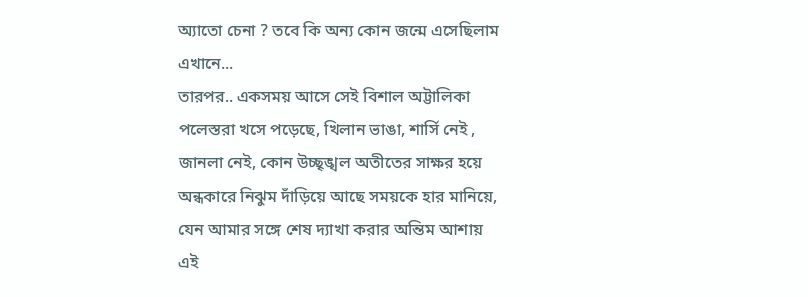অ্যাতো চেনা ? তবে কি অন্য কোন জন্মে এসেছিলাম এখানে...
তারপর.. একসময় আসে সেই বিশাল অট্টালিকা পলেস্তরা খসে পড়েছে, খিলান ভাঙা, শার্সি নেই , জানলা নেই, কোন উচ্ছৃঙ্খল অতীতের সাক্ষর হয়ে অন্ধকারে নিঝুম দাঁড়িয়ে আছে সময়কে হার মানিয়ে, যেন আমার সঙ্গে শেষ দ্যাখা করার অন্তিম আশায় এই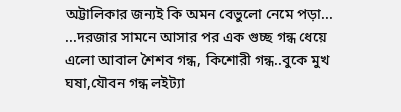অট্টালিকার জন্যই কি অমন বেভুলো নেমে পড়া...
...দরজার সামনে আসার পর এক গুচ্ছ গন্ধ ধেয়ে এলো আবাল শৈশব গন্ধ, কিশোরী গন্ধ..বুকে মুখ ঘষা,যৌবন গন্ধ লইট্যা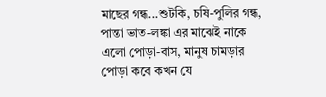মাছের গন্ধ...শুটকি, চষি-পুলির গন্ধ, পান্তা ভাত-লঙ্কা এর মাঝেই নাকে এলো পোড়া-বাস, মানুষ চামড়ার পোড়া কবে কখন যে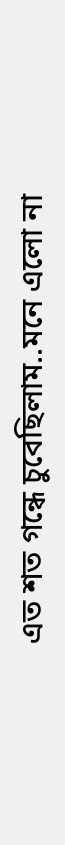এত শত গন্ধে চুবেছিলাম..মনে এলো না